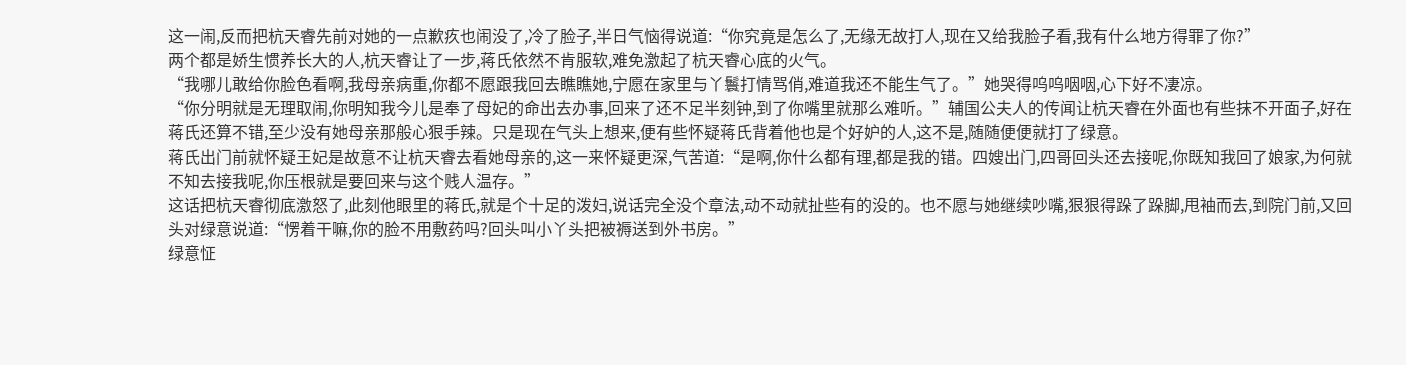这一闹,反而把杭天睿先前对她的一点歉疚也闹没了,冷了脸子,半日气恼得说道:“你究竟是怎么了,无缘无故打人,现在又给我脸子看,我有什么地方得罪了你?”
两个都是娇生惯养长大的人,杭天睿让了一步,蒋氏依然不肯服软,难免激起了杭天睿心底的火气。
“我哪儿敢给你脸色看啊,我母亲病重,你都不愿跟我回去瞧瞧她,宁愿在家里与丫鬟打情骂俏,难道我还不能生气了。”她哭得呜呜咽咽,心下好不凄凉。
“你分明就是无理取闹,你明知我今儿是奉了母妃的命出去办事,回来了还不足半刻钟,到了你嘴里就那么难听。”辅国公夫人的传闻让杭天睿在外面也有些抹不开面子,好在蒋氏还算不错,至少没有她母亲那般心狠手辣。只是现在气头上想来,便有些怀疑蒋氏背着他也是个好妒的人,这不是,随随便便就打了绿意。
蒋氏出门前就怀疑王妃是故意不让杭天睿去看她母亲的,这一来怀疑更深,气苦道:“是啊,你什么都有理,都是我的错。四嫂出门,四哥回头还去接呢,你既知我回了娘家,为何就不知去接我呢,你压根就是要回来与这个贱人温存。”
这话把杭天睿彻底激怒了,此刻他眼里的蒋氏,就是个十足的泼妇,说话完全没个章法,动不动就扯些有的没的。也不愿与她继续吵嘴,狠狠得跺了跺脚,甩袖而去,到院门前,又回头对绿意说道:“愣着干嘛,你的脸不用敷药吗?回头叫小丫头把被褥送到外书房。”
绿意怔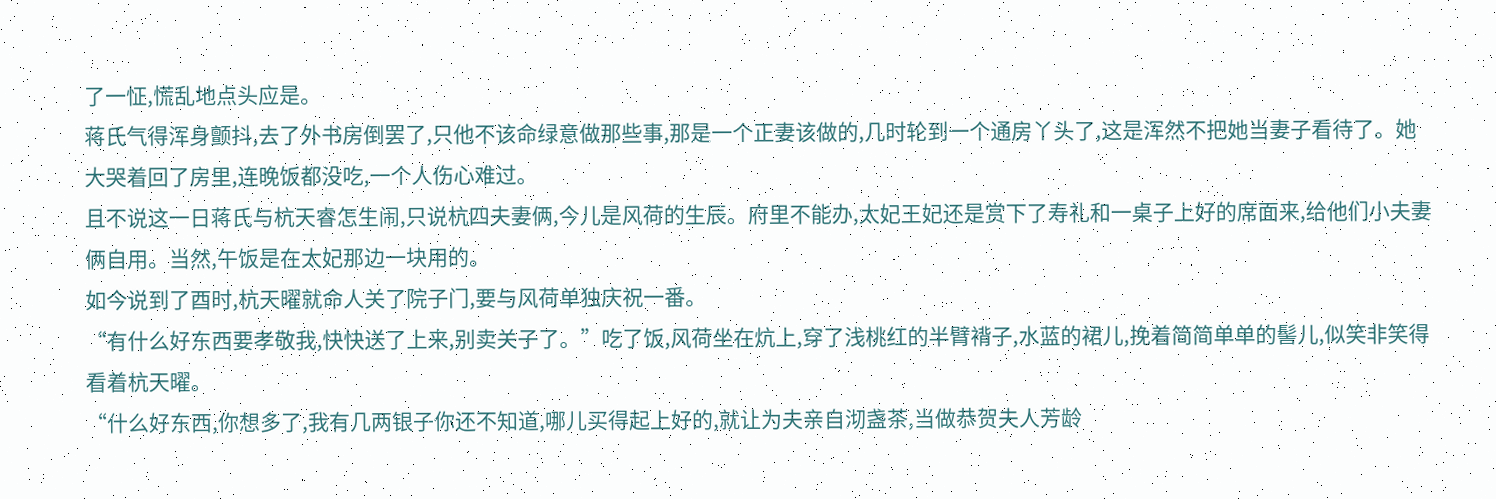了一怔,慌乱地点头应是。
蒋氏气得浑身颤抖,去了外书房倒罢了,只他不该命绿意做那些事,那是一个正妻该做的,几时轮到一个通房丫头了,这是浑然不把她当妻子看待了。她大哭着回了房里,连晚饭都没吃,一个人伤心难过。
且不说这一日蒋氏与杭天睿怎生闹,只说杭四夫妻俩,今儿是风荷的生辰。府里不能办,太妃王妃还是赏下了寿礼和一桌子上好的席面来,给他们小夫妻俩自用。当然,午饭是在太妃那边一块用的。
如今说到了酉时,杭天曜就命人关了院子门,要与风荷单独庆祝一番。
“有什么好东西要孝敬我,快快送了上来,别卖关子了。”吃了饭,风荷坐在炕上,穿了浅桃红的半臂褙子,水蓝的裙儿,挽着简简单单的髻儿,似笑非笑得看着杭天曜。
“什么好东西,你想多了,我有几两银子你还不知道,哪儿买得起上好的,就让为夫亲自沏盏茶,当做恭贺夫人芳龄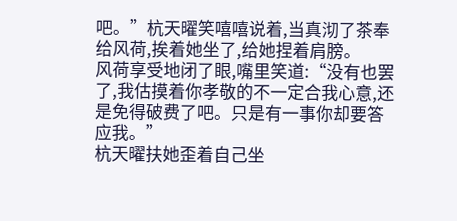吧。”杭天曜笑嘻嘻说着,当真沏了茶奉给风荷,挨着她坐了,给她捏着肩膀。
风荷享受地闭了眼,嘴里笑道:“没有也罢了,我估摸着你孝敬的不一定合我心意,还是免得破费了吧。只是有一事你却要答应我。”
杭天曜扶她歪着自己坐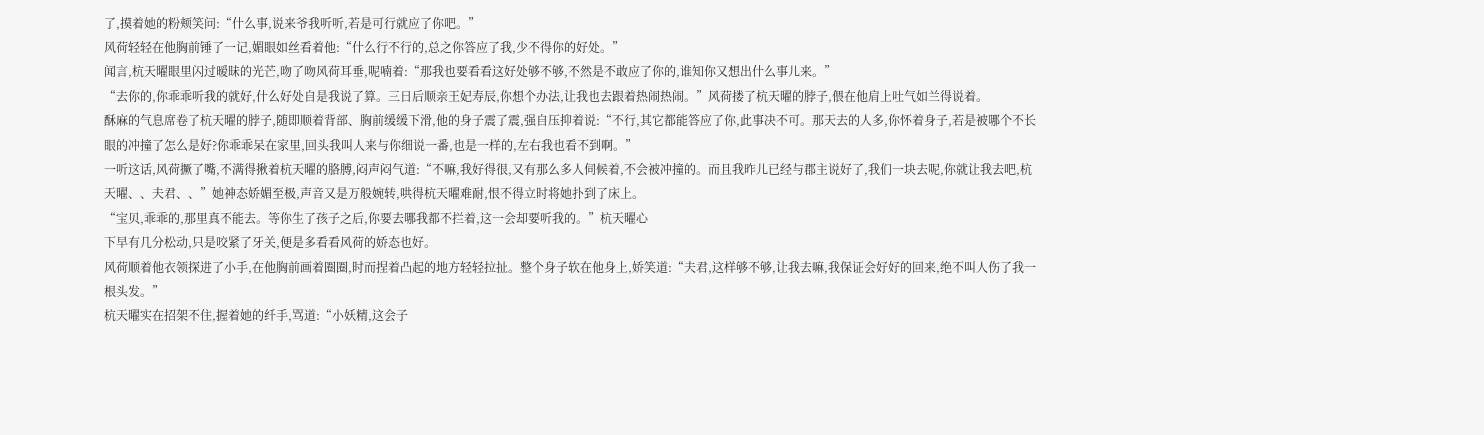了,摸着她的粉颊笑问:“什么事,说来爷我听听,若是可行就应了你吧。”
风荷轻轻在他胸前锤了一记,媚眼如丝看着他:“什么行不行的,总之你答应了我,少不得你的好处。”
闻言,杭天曜眼里闪过暧昧的光芒,吻了吻风荷耳垂,呢喃着:“那我也要看看这好处够不够,不然是不敢应了你的,谁知你又想出什么事儿来。”
“去你的,你乖乖听我的就好,什么好处自是我说了算。三日后顺亲王妃寿辰,你想个办法,让我也去跟着热闹热闹。”风荷搂了杭天曜的脖子,偎在他肩上吐气如兰得说着。
酥麻的气息席卷了杭天曜的脖子,随即顺着背部、胸前缓缓下滑,他的身子震了震,强自压抑着说:“不行,其它都能答应了你,此事决不可。那天去的人多,你怀着身子,若是被哪个不长眼的冲撞了怎么是好?你乖乖呆在家里,回头我叫人来与你细说一番,也是一样的,左右我也看不到啊。”
一听这话,风荷撅了嘴,不满得揪着杭天曜的胳膊,闷声闷气道:“不嘛,我好得很,又有那么多人伺候着,不会被冲撞的。而且我昨儿已经与郡主说好了,我们一块去呢,你就让我去吧,杭天曜、、夫君、、”她神态娇媚至极,声音又是万般婉转,哄得杭天曜难耐,恨不得立时将她扑到了床上。
“宝贝,乖乖的,那里真不能去。等你生了孩子之后,你要去哪我都不拦着,这一会却要听我的。”杭天曜心
下早有几分松动,只是咬紧了牙关,便是多看看风荷的娇态也好。
风荷顺着他衣领探进了小手,在他胸前画着圈圈,时而捏着凸起的地方轻轻拉扯。整个身子软在他身上,娇笑道:“夫君,这样够不够,让我去嘛,我保证会好好的回来,绝不叫人伤了我一根头发。”
杭天曜实在招架不住,握着她的纤手,骂道:“小妖精,这会子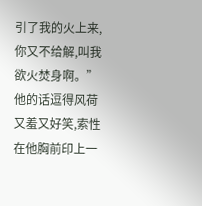引了我的火上来,你又不给解,叫我欲火焚身啊。”
他的话逗得风荷又羞又好笑,索性在他胸前印上一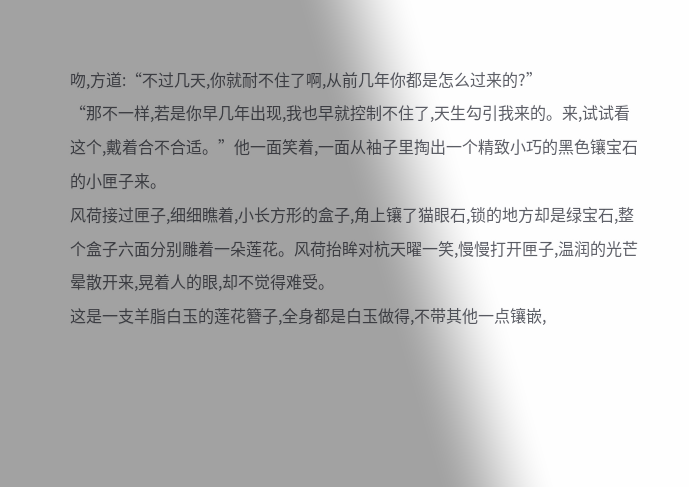吻,方道:“不过几天,你就耐不住了啊,从前几年你都是怎么过来的?”
“那不一样,若是你早几年出现,我也早就控制不住了,天生勾引我来的。来,试试看这个,戴着合不合适。”他一面笑着,一面从袖子里掏出一个精致小巧的黑色镶宝石的小匣子来。
风荷接过匣子,细细瞧着,小长方形的盒子,角上镶了猫眼石,锁的地方却是绿宝石,整个盒子六面分别雕着一朵莲花。风荷抬眸对杭天曜一笑,慢慢打开匣子,温润的光芒晕散开来,晃着人的眼,却不觉得难受。
这是一支羊脂白玉的莲花簪子,全身都是白玉做得,不带其他一点镶嵌,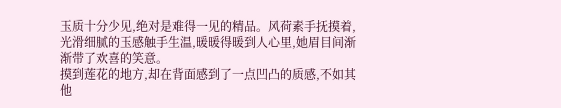玉质十分少见,绝对是难得一见的精品。风荷素手抚摸着,光滑细腻的玉感触手生温,暖暖得暖到人心里,她眉目间渐渐带了欢喜的笑意。
摸到莲花的地方,却在背面感到了一点凹凸的质感,不如其他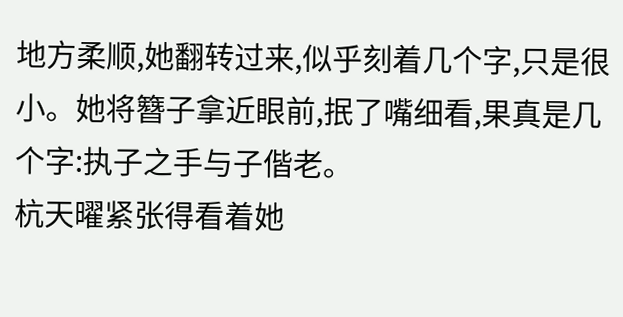地方柔顺,她翻转过来,似乎刻着几个字,只是很小。她将簪子拿近眼前,抿了嘴细看,果真是几个字:执子之手与子偕老。
杭天曜紧张得看着她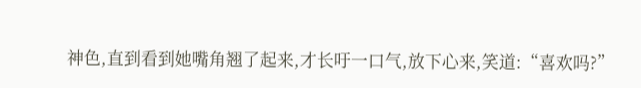神色,直到看到她嘴角翘了起来,才长吁一口气,放下心来,笑道:“喜欢吗?”